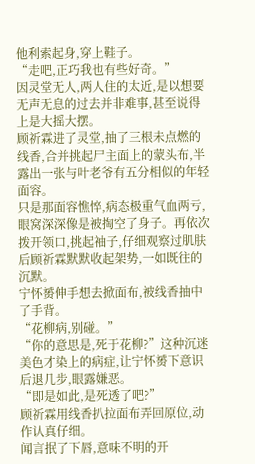他利索起身,穿上鞋子。
“走吧,正巧我也有些好奇。”
因灵堂无人,两人住的太近,是以想要无声无息的过去并非难事,甚至说得上是大摇大摆。
顾祈霖进了灵堂,抽了三根未点燃的线香,合并挑起尸主面上的蒙头布,半露出一张与叶老爷有五分相似的年轻面容。
只是那面容憔悴,病态极重气血两亏,眼窝深深像是被掏空了身子。再依次拨开领口,挑起袖子,仔细观察过肌肤后顾祈霖默默收起架势,一如既往的沉默。
宁怀赟伸手想去掀面布,被线香抽中了手背。
“花柳病,别碰。”
“你的意思是,死于花柳?”这种沉迷美色才染上的病症,让宁怀赟下意识后退几步,眼露嫌恶。
“即是如此,是死透了吧?”
顾祈霖用线香扒拉面布弄回原位,动作认真仔细。
闻言抿了下唇,意味不明的开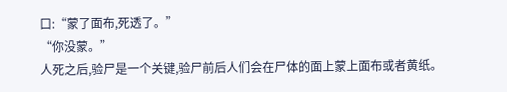口:“蒙了面布,死透了。”
“你没蒙。”
人死之后,验尸是一个关键,验尸前后人们会在尸体的面上蒙上面布或者黄纸。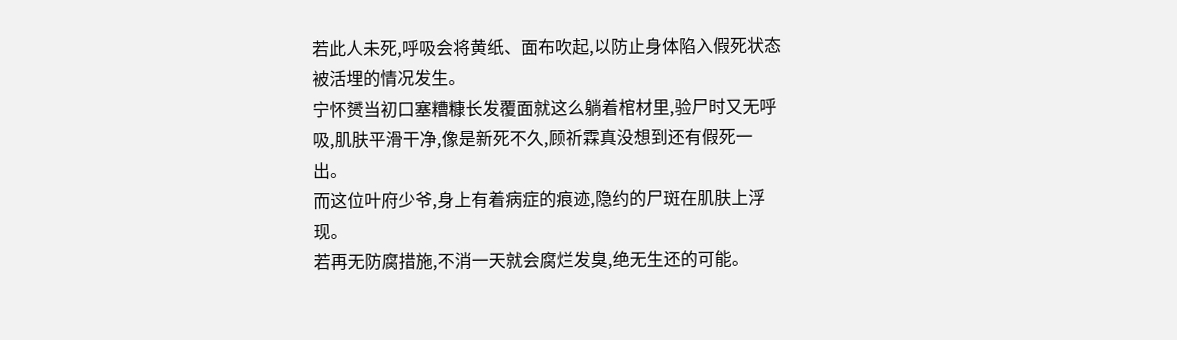若此人未死,呼吸会将黄纸、面布吹起,以防止身体陷入假死状态被活埋的情况发生。
宁怀赟当初口塞糟糠长发覆面就这么躺着棺材里,验尸时又无呼吸,肌肤平滑干净,像是新死不久,顾祈霖真没想到还有假死一出。
而这位叶府少爷,身上有着病症的痕迹,隐约的尸斑在肌肤上浮现。
若再无防腐措施,不消一天就会腐烂发臭,绝无生还的可能。